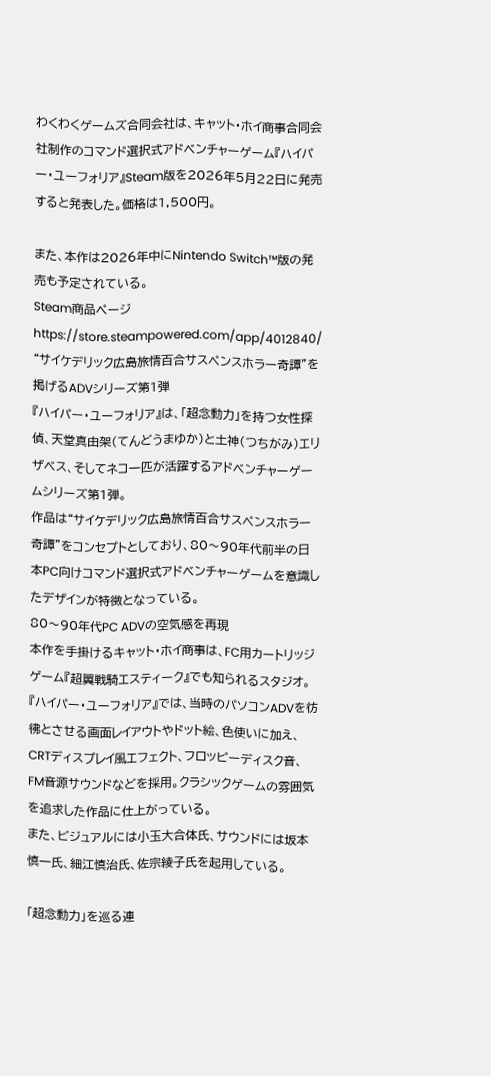わくわくゲームズ合同会社は、キャット・ホイ商事合同会社制作のコマンド選択式アドベンチャーゲーム『ハイパー・ユーフォリア』Steam版を2026年5月22日に発売すると発表した。価格は1,500円。

また、本作は2026年中にNintendo Switch™版の発売も予定されている。
Steam商品ページ
https://store.steampowered.com/app/4012840/
“サイケデリック広島旅情百合サスペンスホラー奇譚”を掲げるADVシリーズ第1弾
『ハイパー・ユーフォリア』は、「超念動力」を持つ女性探偵、天堂真由架(てんどうまゆか)と土神(つちがみ)エリザベス、そしてネコ一匹が活躍するアドベンチャーゲームシリーズ第1弾。
作品は“サイケデリック広島旅情百合サスペンスホラー奇譚”をコンセプトとしており、80〜90年代前半の日本PC向けコマンド選択式アドベンチャーゲームを意識したデザインが特徴となっている。
80〜90年代PC ADVの空気感を再現
本作を手掛けるキャット・ホイ商事は、FC用カートリッジゲーム『超翼戦騎エスティーク』でも知られるスタジオ。
『ハイパー・ユーフォリア』では、当時のパソコンADVを彷彿とさせる画面レイアウトやドット絵、色使いに加え、CRTディスプレイ風エフェクト、フロッピーディスク音、FM音源サウンドなどを採用。クラシックゲームの雰囲気を追求した作品に仕上がっている。
また、ビジュアルには小玉大合体氏、サウンドには坂本慎一氏、細江慎治氏、佐宗綾子氏を起用している。

「超念動力」を巡る連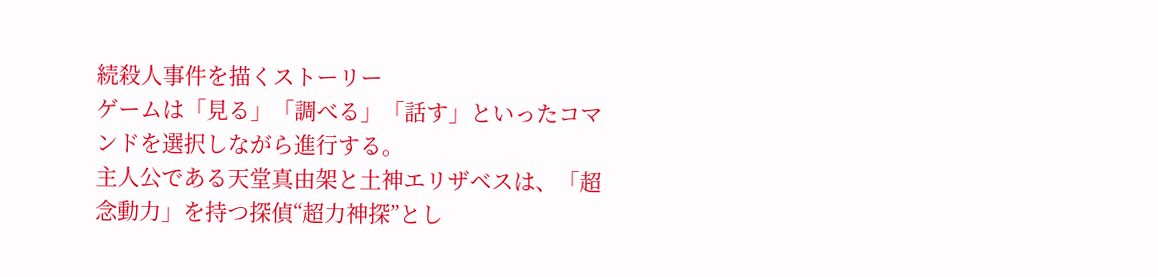続殺人事件を描くストーリー
ゲームは「見る」「調べる」「話す」といったコマンドを選択しながら進行する。
主人公である天堂真由架と土神エリザベスは、「超念動力」を持つ探偵“超力神探”とし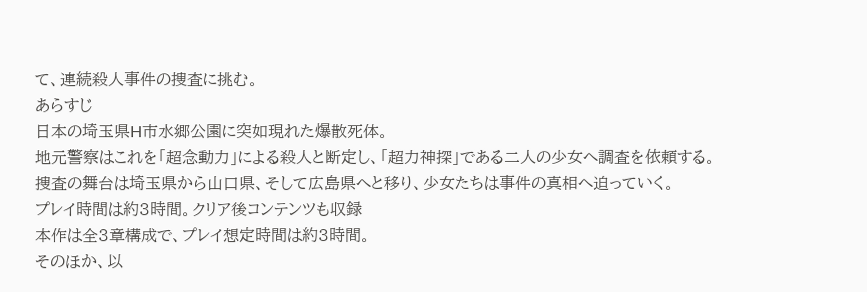て、連続殺人事件の捜査に挑む。
あらすじ
日本の埼玉県H市水郷公園に突如現れた爆散死体。
地元警察はこれを「超念動力」による殺人と断定し、「超力神探」である二人の少女へ調査を依頼する。
捜査の舞台は埼玉県から山口県、そして広島県へと移り、少女たちは事件の真相へ迫っていく。
プレイ時間は約3時間。クリア後コンテンツも収録
本作は全3章構成で、プレイ想定時間は約3時間。
そのほか、以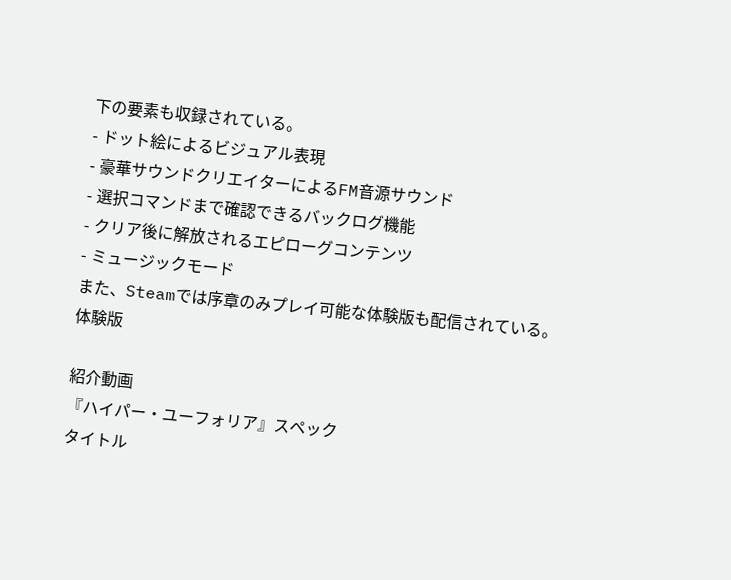下の要素も収録されている。
- ドット絵によるビジュアル表現
- 豪華サウンドクリエイターによるFM音源サウンド
- 選択コマンドまで確認できるバックログ機能
- クリア後に解放されるエピローグコンテンツ
- ミュージックモード
また、Steamでは序章のみプレイ可能な体験版も配信されている。
体験版

紹介動画
『ハイパー・ユーフォリア』スペック
タイトル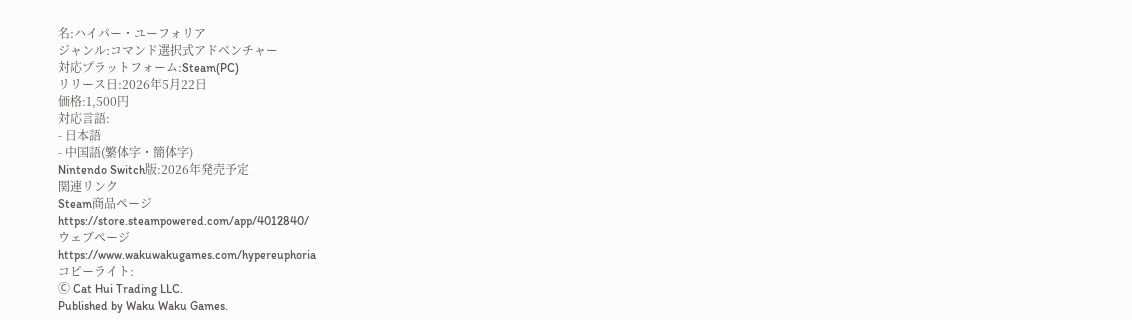名:ハイパー・ユーフォリア
ジャンル:コマンド選択式アドベンチャー
対応プラットフォーム:Steam(PC)
リリース日:2026年5月22日
価格:1,500円
対応言語:
- 日本語
- 中国語(繁体字・簡体字)
Nintendo Switch版:2026年発売予定
関連リンク
Steam商品ページ
https://store.steampowered.com/app/4012840/
ウェブページ
https://www.wakuwakugames.com/hypereuphoria
コピーライト:
Ⓒ Cat Hui Trading LLC.
Published by Waku Waku Games.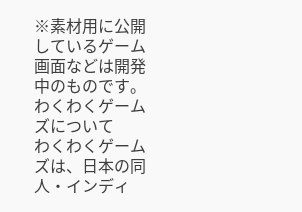※素材用に公開しているゲーム画面などは開発中のものです。
わくわくゲームズについて
わくわくゲームズは、日本の同人・インディ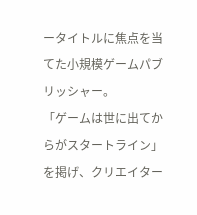ータイトルに焦点を当てた小規模ゲームパブリッシャー。
「ゲームは世に出てからがスタートライン」を掲げ、クリエイター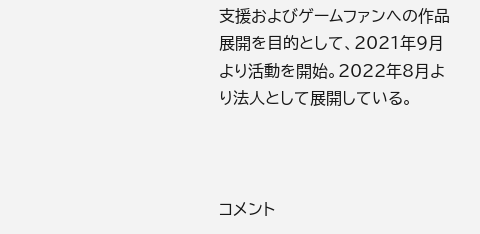支援およびゲームファンへの作品展開を目的として、2021年9月より活動を開始。2022年8月より法人として展開している。



コメント